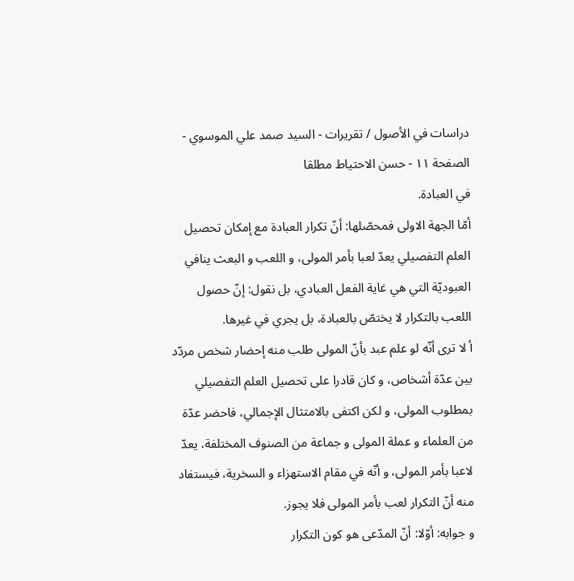دراسات في الأصول / تقريرات - السيد صمد علي الموسوي - الصفحة ١١ - حسن الاحتياط مطلقا
في العبادة.
أمّا الجهة الاولى فمحصّلها: أنّ تكرار العبادة مع إمكان تحصيل العلم التفصيلي يعدّ لعبا بأمر المولى، و اللعب و البعث ينافي العبوديّة التي هي غاية الفعل العبادي، بل نقول: إنّ حصول اللعب بالتكرار لا يختصّ بالعبادة، بل يجري في غيرها.
أ لا ترى أنّه لو علم عبد بأنّ المولى طلب منه إحضار شخص مردّد بين عدّة أشخاص، و كان قادرا على تحصيل العلم التفصيلي بمطلوب المولى، و لكن اكتفى بالامتثال الإجمالي، فاحضر عدّة من العلماء و عملة المولى و جماعة من الصنوف المختلفة، يعدّ لاعبا بأمر المولى، و أنّه في مقام الاستهزاء و السخرية، فيستفاد منه أنّ التكرار لعب بأمر المولى فلا يجوز.
و جوابه: أوّلا: أنّ المدّعى هو كون التكرار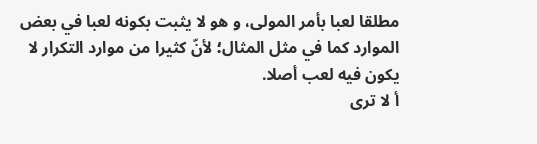مطلقا لعبا بأمر المولى، و هو لا يثبت بكونه لعبا في بعض الموارد كما في مثل المثال؛ لأنّ كثيرا من موارد التكرار لا يكون فيه لعب أصلا.
أ لا ترى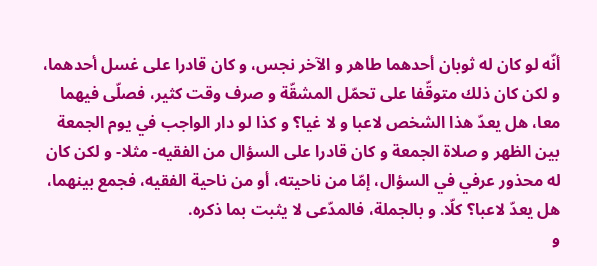أنّه لو كان له ثوبان أحدهما طاهر و الآخر نجس، و كان قادرا على غسل أحدهما، و لكن كان ذلك متوقّفا على تحمّل المشقّة و صرف وقت كثير، فصلّى فيهما معا، هل يعدّ هذا الشخص لاعبا و لا غيا؟ و كذا لو دار الواجب في يوم الجمعة بين الظهر و صلاة الجمعة و كان قادرا على السؤال من الفقيه- مثلا- و لكن كان له محذور عرفي في السؤال، إمّا من ناحيته، أو من ناحية الفقيه، فجمع بينهما، هل يعدّ لاعبا؟ كلّا. و بالجملة، فالمدّعى لا يثبت بما ذكره.
و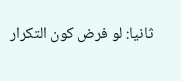ثانيا: لو فرض كون التكرار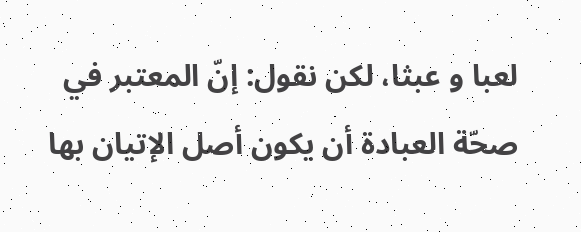لعبا و عبثا، لكن نقول: إنّ المعتبر في صحّة العبادة أن يكون أصل الإتيان بها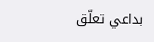بداعي تعلّق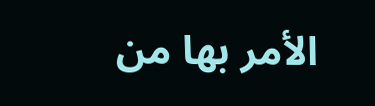الأمر بها من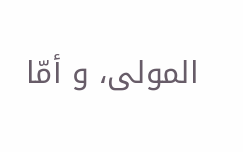المولى، و أمّا